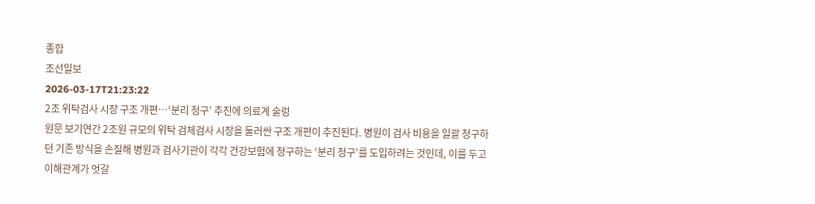종합
조선일보
2026-03-17T21:23:22
2조 위탁검사 시장 구조 개편…‘분리 청구’ 추진에 의료계 술렁
원문 보기연간 2조원 규모의 위탁 검체검사 시장을 둘러싼 구조 개편이 추진된다. 병원이 검사 비용을 일괄 청구하던 기존 방식을 손질해 병원과 검사기관이 각각 건강보험에 청구하는 ‘분리 청구’를 도입하려는 것인데, 이를 두고 이해관계가 엇갈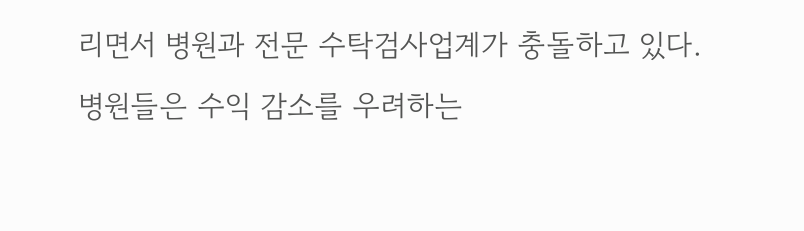리면서 병원과 전문 수탁검사업계가 충돌하고 있다. 병원들은 수익 감소를 우려하는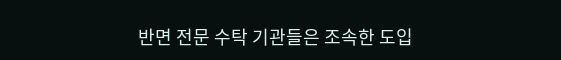반면 전문 수탁 기관들은 조속한 도입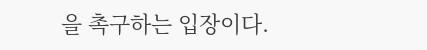을 촉구하는 입장이다.